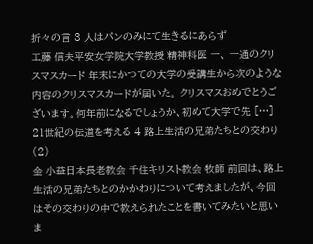折々の言 3 人はパンのみにて生きるにあらず
工藤 信夫平安女学院大学教授 精神科医 一、 一通のクリスマスカード 年末にかつての大学の受講生から次のような内容のクリスマスカードが届いた。 クリスマスおめでとうございます。何年前になるでしょうか、初めて大学で先 […]
21世紀の伝道を考える 4 路上生活の兄弟たちとの交わり(2)
金 小益日本長老教会 千住キリスト教会 牧師 前回は、路上生活の兄弟たちとのかかわりについて考えましたが、今回はその交わりの中で教えられたことを書いてみたいと思いま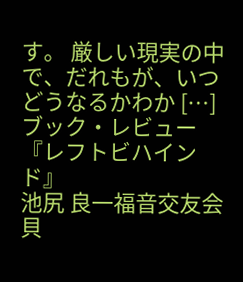す。 厳しい現実の中で、だれもが、いつどうなるかわか […]
ブック・レビュー 『レフトビハインド』
池尻 良一福音交友会 貝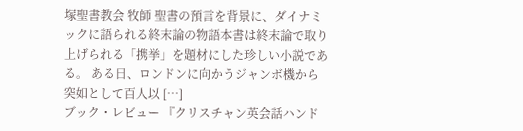塚聖書教会 牧師 聖書の預言を背景に、ダイナミックに語られる終末論の物語本書は終末論で取り上げられる「携挙」を題材にした珍しい小説である。 ある日、ロンドンに向かうジャンボ機から突如として百人以 […]
ブック・レビュー 『クリスチャン英会話ハンド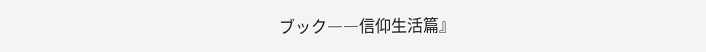ブック――信仰生活篇』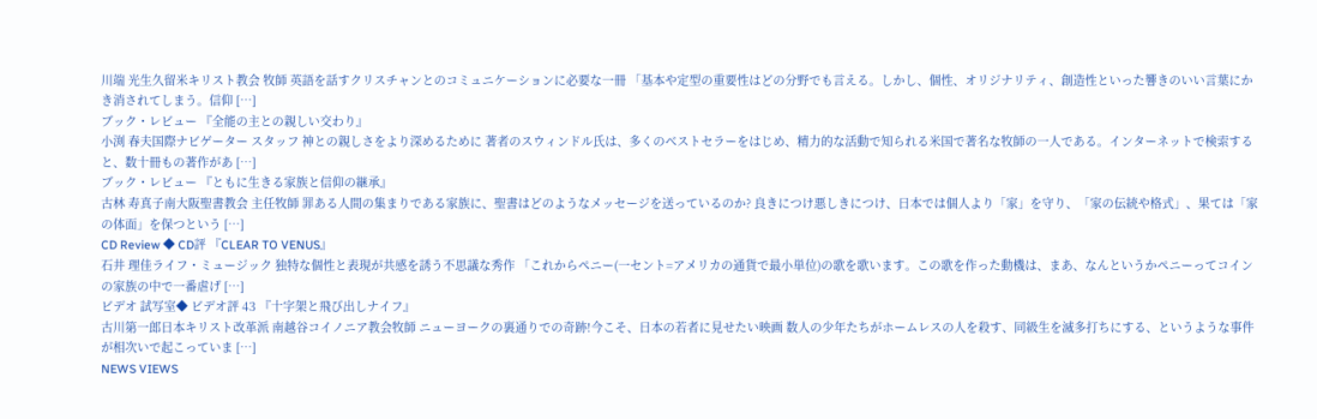川端 光生久留米キリスト教会 牧師 英語を話すクリスチャンとのコミュニケーションに必要な一冊 「基本や定型の重要性はどの分野でも言える。しかし、個性、オリジナリティ、創造性といった響きのいい言葉にかき消されてしまう。信仰 […]
ブック・レビュー 『全能の主との親しい交わり』
小渕 春夫国際ナビゲーター スタッフ 神との親しさをより深めるために 著者のスウィンドル氏は、多くのベストセラーをはじめ、精力的な活動で知られる米国で著名な牧師の一人である。インターネットで検索すると、数十冊もの著作があ […]
ブック・レビュー 『ともに生きる家族と信仰の継承』
古林 寿真子南大阪聖書教会 主任牧師 罪ある人間の集まりである家族に、聖書はどのようなメッセージを送っているのか? 良きにつけ悪しきにつけ、日本では個人より「家」を守り、「家の伝統や格式」、果ては「家の体面」を保つという […]
CD Review ◆ CD評 『CLEAR TO VENUS』
石井 理佳ライフ・ミュージック 独特な個性と表現が共感を誘う不思議な秀作 「これからペニー(一セント=アメリカの通貨で最小単位)の歌を歌います。この歌を作った動機は、まあ、なんというかペニーってコインの家族の中で一番虐げ […]
ビデオ 試写室◆ ビデオ評 43 『十字架と飛び出しナイフ』
古川第一郎日本キリスト改革派 南越谷コイノニア教会牧師 ニューヨークの裏通りでの奇跡!今こそ、日本の若者に見せたい映画 数人の少年たちがホームレスの人を殺す、同級生を滅多打ちにする、というような事件が相次いで起こっていま […]
NEWS VIEWS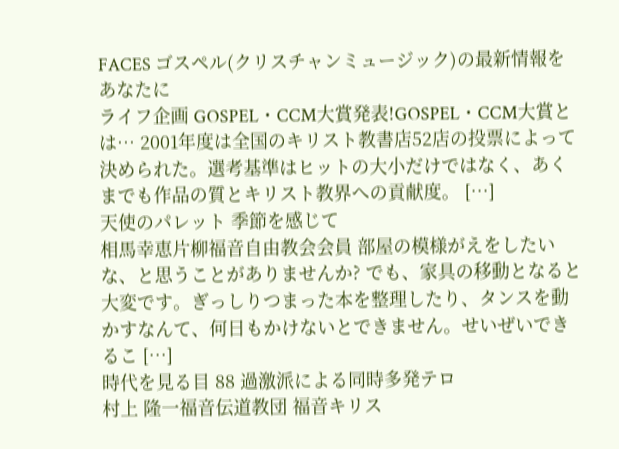FACES ゴスペル(クリスチャンミュージック)の最新情報をあなたに
ライフ企画 GOSPEL・CCM大賞発表!GOSPEL・CCM大賞とは… 2001年度は全国のキリスト教書店52店の投票によって決められた。選考基準はヒットの大小だけではなく、あくまでも作品の質とキリスト教界への貢献度。 […]
天使のパレット 季節を感じて
相馬幸恵片柳福音自由教会会員 部屋の模様がえをしたいな、と思うことがありませんか? でも、家具の移動となると大変です。ぎっしりつまった本を整理したり、タンスを動かすなんて、何日もかけないとできません。せいぜいできるこ […]
時代を見る目 88 過激派による同時多発テロ
村上 隆一福音伝道教団 福音キリス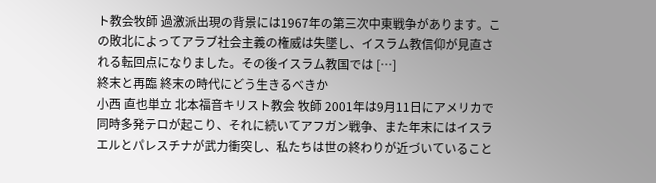ト教会牧師 過激派出現の背景には1967年の第三次中東戦争があります。この敗北によってアラブ社会主義の権威は失墜し、イスラム教信仰が見直される転回点になりました。その後イスラム教国では […]
終末と再臨 終末の時代にどう生きるべきか
小西 直也単立 北本福音キリスト教会 牧師 2001年は9月11日にアメリカで同時多発テロが起こり、それに続いてアフガン戦争、また年末にはイスラエルとパレスチナが武力衝突し、私たちは世の終わりが近づいていること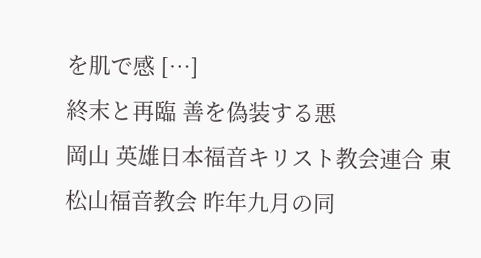を肌で感 […]
終末と再臨 善を偽装する悪
岡山 英雄日本福音キリスト教会連合 東松山福音教会 昨年九月の同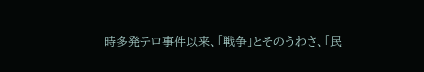時多発テロ事件以来、「戦争」とそのうわさ、「民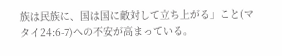族は民族に、国は国に敵対して立ち上がる」こと(マタイ24:6-7)への不安が高まっている。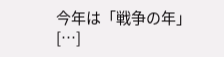今年は「戦争の年」 […]